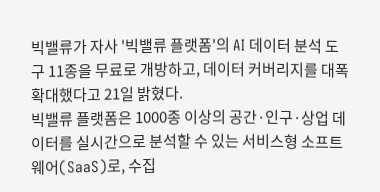빅밸류가 자사 '빅밸류 플랫폼'의 AI 데이터 분석 도구 11종을 무료로 개방하고, 데이터 커버리지를 대폭 확대했다고 21일 밝혔다.
빅밸류 플랫폼은 1000종 이상의 공간·인구·상업 데이터를 실시간으로 분석할 수 있는 서비스형 소프트웨어(SaaS)로, 수집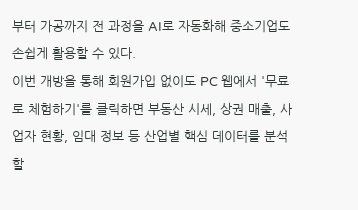부터 가공까지 전 과정을 AI로 자동화해 중소기업도 손쉽게 활용할 수 있다.
이번 개방을 통해 회원가입 없이도 PC 웹에서 '무료로 체험하기'를 클릭하면 부동산 시세, 상권 매출, 사업자 현황, 임대 정보 등 산업별 핵심 데이터를 분석할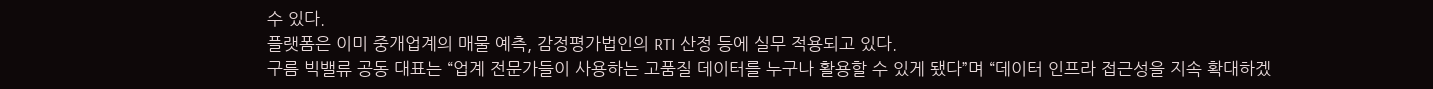수 있다.
플랫폼은 이미 중개업계의 매물 예측, 감정평가법인의 RTI 산정 등에 실무 적용되고 있다.
구름 빅밸류 공동 대표는 “업계 전문가들이 사용하는 고품질 데이터를 누구나 활용할 수 있게 됐다”며 “데이터 인프라 접근성을 지속 확대하겠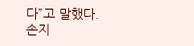다”고 말했다.
손지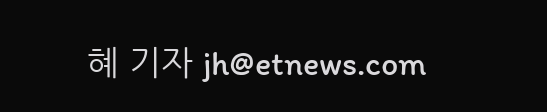혜 기자 jh@etnews.com